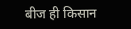बीज ही किसान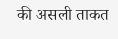की असली ताकत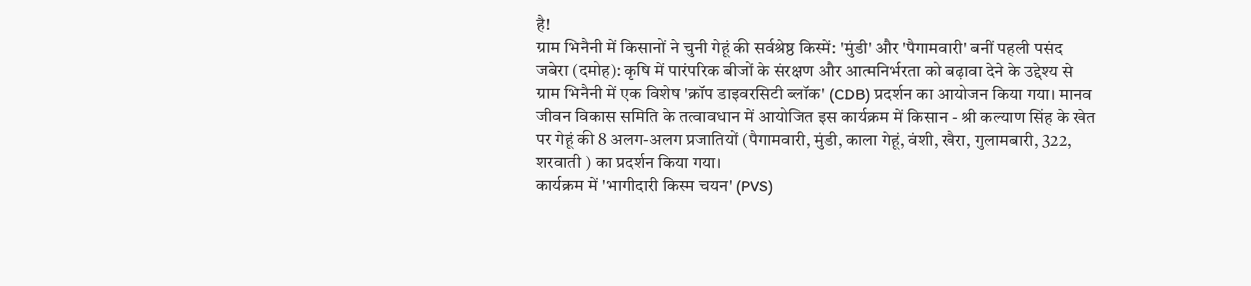है!
ग्राम भिनैनी में किसानों ने चुनी गेहूं की सर्वश्रेष्ठ किस्में: 'मुंडी' और 'पैगामवारी' बनीं पहली पसंद
जबेरा (दमोह): कृषि में पारंपरिक बीजों के संरक्षण और आत्मनिर्भरता को बढ़ावा देने के उद्देश्य से ग्राम भिनैनी में एक विशेष 'क्रॉप डाइवरसिटी ब्लॉक' (CDB) प्रदर्शन का आयोजन किया गया। मानव जीवन विकास समिति के तत्वावधान में आयोजित इस कार्यक्रम में किसान - श्री कल्याण सिंह के खेत पर गेहूं की 8 अलग-अलग प्रजातियों (पैगामवारी, मुंडी, काला गेहूं, वंशी, खैरा, गुलामबारी, 322, शरवाती ) का प्रदर्शन किया गया।
कार्यक्रम में 'भागीदारी किस्म चयन' (PVS)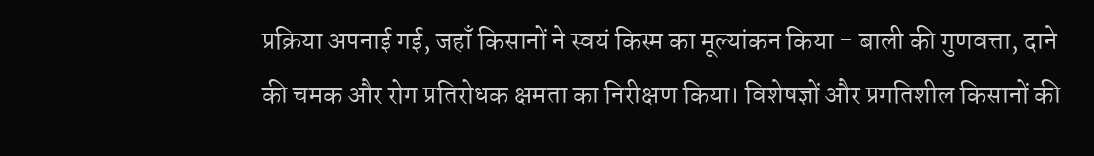प्रक्रिया अपनाई गई, जहाँ किसानों ने स्वयं किस्म का मूल्यांकन किया - बाली की गुणवत्ता, दाने की चमक और रोग प्रतिरोधक क्षमता का निरीक्षण किया। विशेषज्ञों और प्रगतिशील किसानों की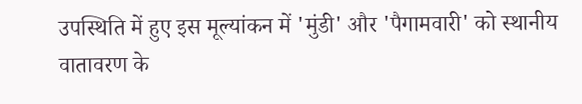उपस्थिति में हुए इस मूल्यांकन में 'मुंडी' और 'पैगामवारी' को स्थानीय वातावरण के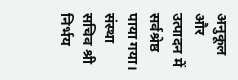अनुकूल और उत्पादन में सर्वश्रेष्ठ पाया गया।
संस्था सचिव श्री निर्भय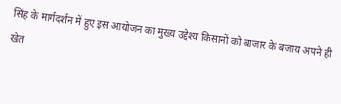सिंह के मार्गदर्शन में हुए इस आयोजन का मुख्य उद्देश्य किसानों को बाजार के बजाय अपने ही खेत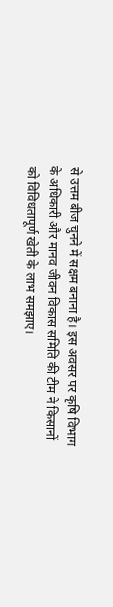से उत्तम बीज चुनने में सक्षम बनाना है। इस अवसर पर कृषि विभाग के अधिकारी और मानव जीवन विकास समिति की टीम ने किसानों को विविधतापूर्ण खेती के लाभ समझाए।